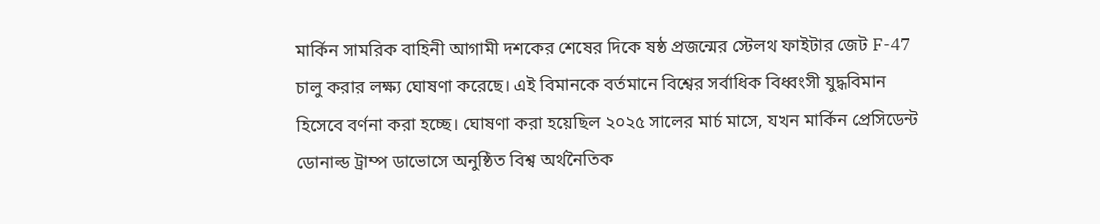মার্কিন সামরিক বাহিনী আগামী দশকের শেষের দিকে ষষ্ঠ প্রজন্মের স্টেলথ ফাইটার জেট F-47 চালু করার লক্ষ্য ঘোষণা করেছে। এই বিমানকে বর্তমানে বিশ্বের সর্বাধিক বিধ্বংসী যুদ্ধবিমান হিসেবে বর্ণনা করা হচ্ছে। ঘোষণা করা হয়েছিল ২০২৫ সালের মার্চ মাসে, যখন মার্কিন প্রেসিডেন্ট ডোনাল্ড ট্রাম্প ডাভোসে অনুষ্ঠিত বিশ্ব অর্থনৈতিক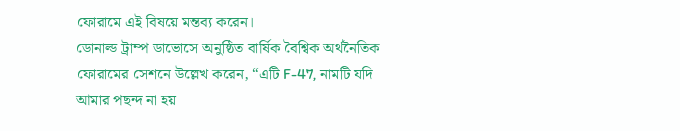ফোরামে এই বিষয়ে মন্তব্য করেন।
ডোনাল্ড ট্রাম্প ডাভোসে অনুষ্ঠিত বার্ষিক বৈশ্বিক অর্থনৈতিক ফোরামের সেশনে উল্লেখ করেন, “এটি F-47, নামটি যদি আমার পছন্দ না হয়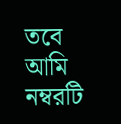তবে আমি নম্বরটি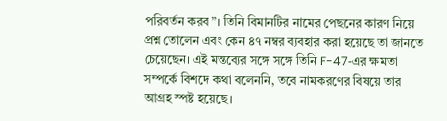পরিবর্তন করব”। তিনি বিমানটির নামের পেছনের কারণ নিয়ে প্রশ্ন তোলেন এবং কেন ৪৭ নম্বর ব্যবহার করা হয়েছে তা জানতে চেয়েছেন। এই মন্তব্যের সঙ্গে সঙ্গে তিনি F-47‑এর ক্ষমতা সম্পর্কে বিশদে কথা বলেননি, তবে নামকরণের বিষয়ে তার আগ্রহ স্পষ্ট হয়েছে।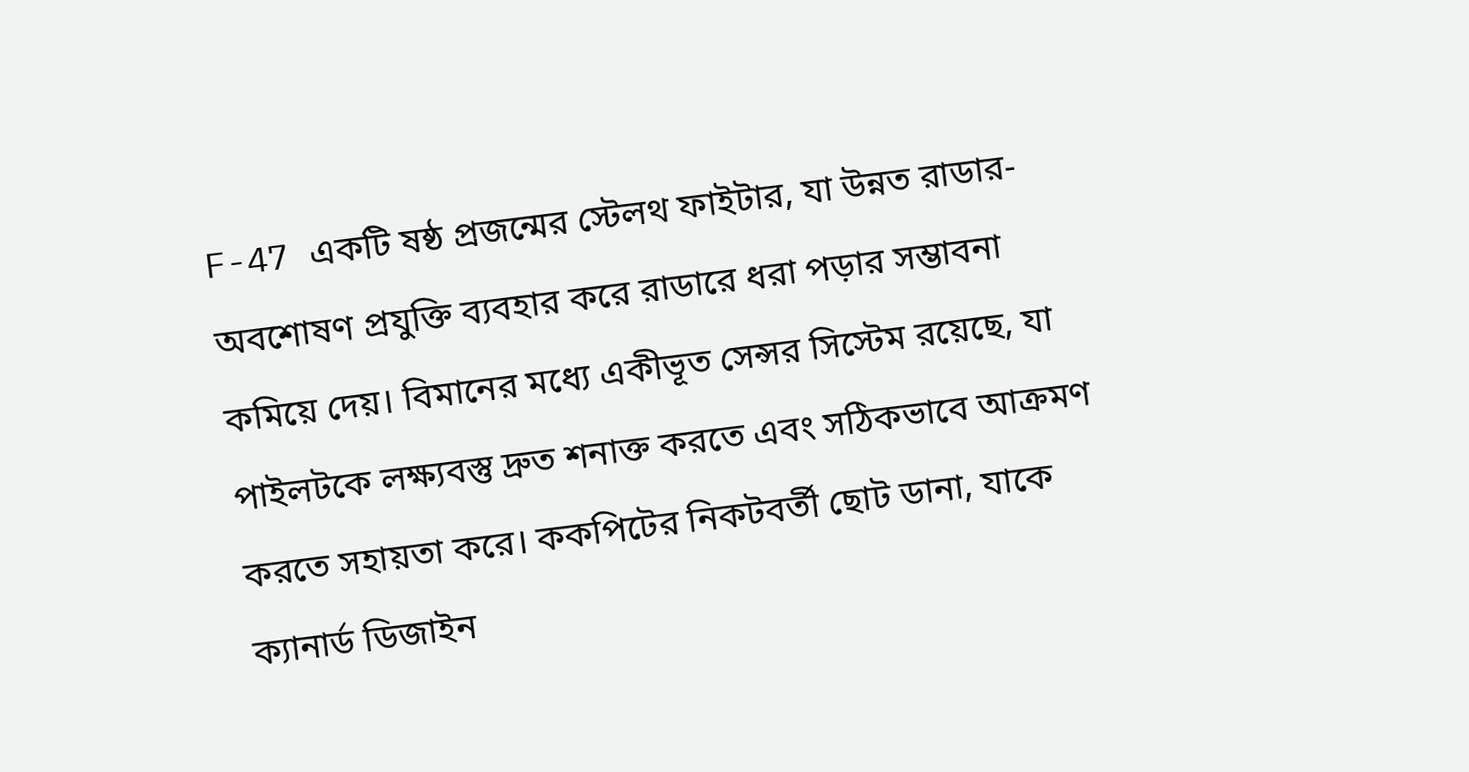F-47 একটি ষষ্ঠ প্রজন্মের স্টেলথ ফাইটার, যা উন্নত রাডার-অবশোষণ প্রযুক্তি ব্যবহার করে রাডারে ধরা পড়ার সম্ভাবনা কমিয়ে দেয়। বিমানের মধ্যে একীভূত সেন্সর সিস্টেম রয়েছে, যা পাইলটকে লক্ষ্যবস্তু দ্রুত শনাক্ত করতে এবং সঠিকভাবে আক্রমণ করতে সহায়তা করে। ককপিটের নিকটবর্তী ছোট ডানা, যাকে ক্যানার্ড ডিজাইন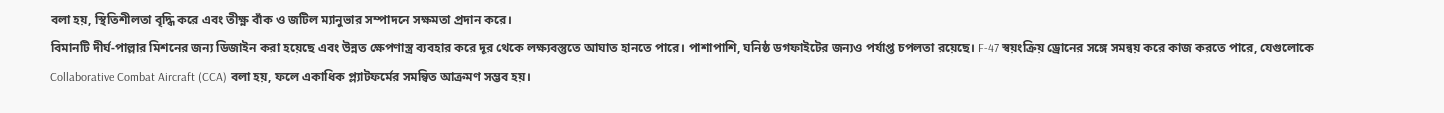বলা হয়, স্থিতিশীলতা বৃদ্ধি করে এবং তীক্ষ্ণ বাঁক ও জটিল ম্যানুভার সম্পাদনে সক্ষমতা প্রদান করে।
বিমানটি দীর্ঘ-পাল্লার মিশনের জন্য ডিজাইন করা হয়েছে এবং উন্নত ক্ষেপণাস্ত্র ব্যবহার করে দূর থেকে লক্ষ্যবস্তুতে আঘাত হানতে পারে। পাশাপাশি, ঘনিষ্ঠ ডগফাইটের জন্যও পর্যাপ্ত চপলতা রয়েছে। F-47 স্বয়ংক্রিয় ড্রোনের সঙ্গে সমন্বয় করে কাজ করতে পারে, যেগুলোকে Collaborative Combat Aircraft (CCA) বলা হয়, ফলে একাধিক প্ল্যাটফর্মের সমন্বিত আক্রমণ সম্ভব হয়।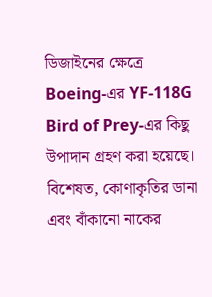ডিজাইনের ক্ষেত্রে Boeing‑এর YF-118G Bird of Prey‑এর কিছু উপাদান গ্রহণ করা হয়েছে। বিশেষত, কোণাকৃতির ডানা এবং বাঁকানো নাকের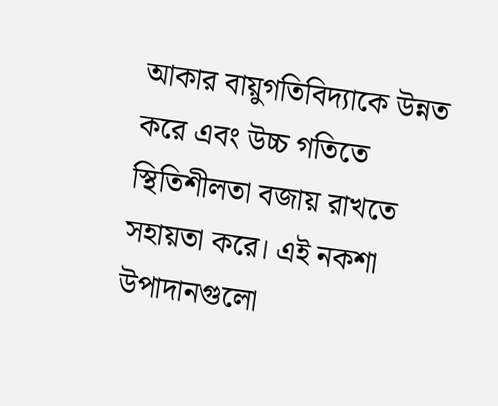আকার বায়ুগতিবিদ্যাকে উন্নত করে এবং উচ্চ গতিতে স্থিতিশীলতা বজায় রাখতে সহায়তা করে। এই নকশা উপাদানগুলো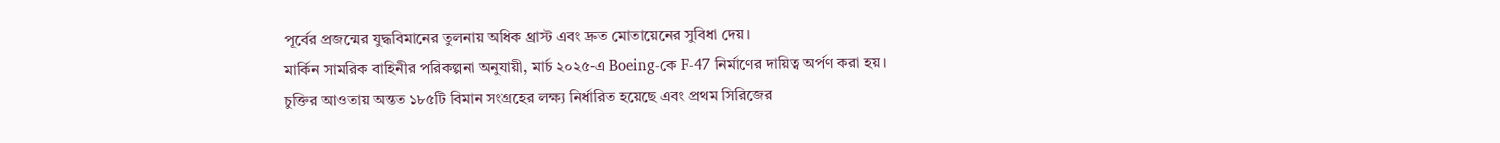পূর্বের প্রজন্মের যুদ্ধবিমানের তুলনায় অধিক থ্রাস্ট এবং দ্রুত মোতায়েনের সুবিধা দেয়।
মার্কিন সামরিক বাহিনীর পরিকল্পনা অনুযায়ী, মার্চ ২০২৫-এ Boeing‑কে F-47 নির্মাণের দায়িত্ব অর্পণ করা হয়। চুক্তির আওতায় অন্তত ১৮৫টি বিমান সংগ্রহের লক্ষ্য নির্ধারিত হয়েছে এবং প্রথম সিরিজের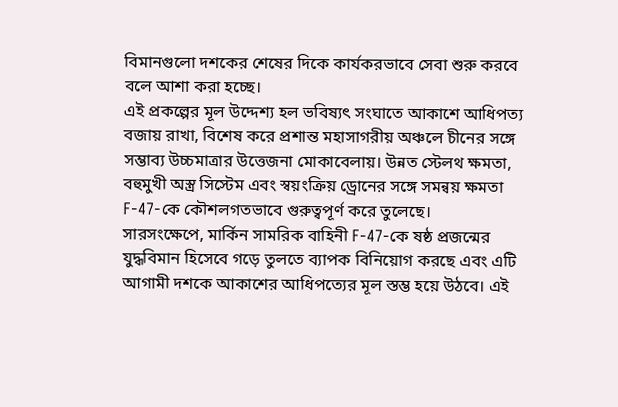বিমানগুলো দশকের শেষের দিকে কার্যকরভাবে সেবা শুরু করবে বলে আশা করা হচ্ছে।
এই প্রকল্পের মূল উদ্দেশ্য হল ভবিষ্যৎ সংঘাতে আকাশে আধিপত্য বজায় রাখা, বিশেষ করে প্রশান্ত মহাসাগরীয় অঞ্চলে চীনের সঙ্গে সম্ভাব্য উচ্চমাত্রার উত্তেজনা মোকাবেলায়। উন্নত স্টেলথ ক্ষমতা, বহুমুখী অস্ত্র সিস্টেম এবং স্বয়ংক্রিয় ড্রোনের সঙ্গে সমন্বয় ক্ষমতা F-47‑কে কৌশলগতভাবে গুরুত্বপূর্ণ করে তুলেছে।
সারসংক্ষেপে, মার্কিন সামরিক বাহিনী F-47‑কে ষষ্ঠ প্রজন্মের যুদ্ধবিমান হিসেবে গড়ে তুলতে ব্যাপক বিনিয়োগ করছে এবং এটি আগামী দশকে আকাশের আধিপত্যের মূল স্তম্ভ হয়ে উঠবে। এই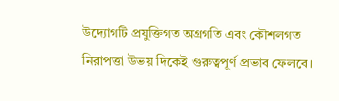উদ্যোগটি প্রযুক্তিগত অগ্রগতি এবং কৌশলগত নিরাপত্তা উভয় দিকেই গুরুত্বপূর্ণ প্রভাব ফেলবে।